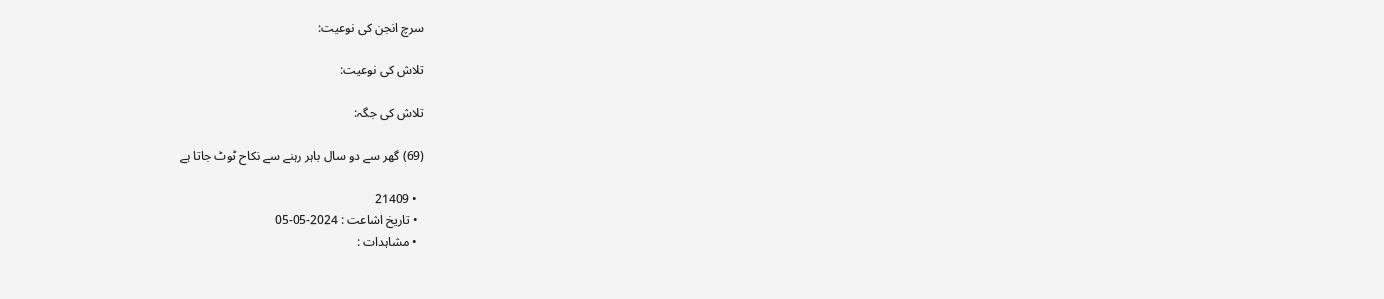سرچ انجن کی نوعیت:

تلاش کی نوعیت:

تلاش کی جگہ:

(69) گھر سے دو سال باہر رہنے سے نکاح ٹوٹ جاتا ہے

  • 21409
  • تاریخ اشاعت : 2024-05-05
  • مشاہدات :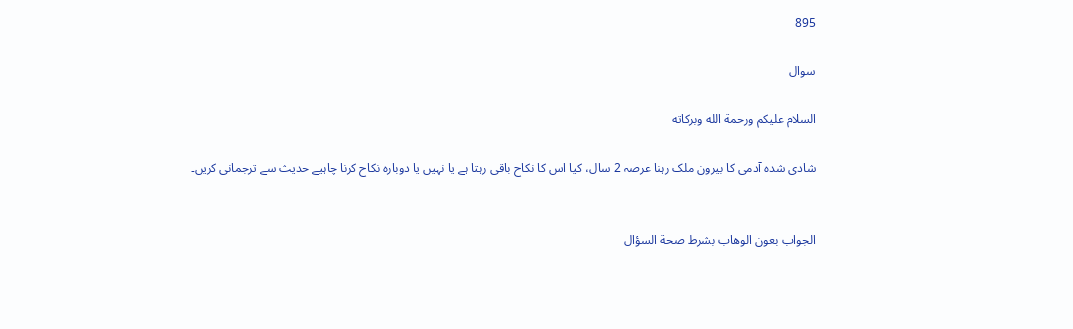895

سوال

السلام عليكم ورحمة الله وبركاته

شادی شدہ آدمی کا بیرون ملک رہنا عرصہ 2 سال، کیا اس کا نکاح باقی رہتا ہے یا نہیں یا دوبارہ نکاح کرنا چاہیے حدیث سے ترجمانی کریں۔


الجواب بعون الوهاب بشرط صحة السؤال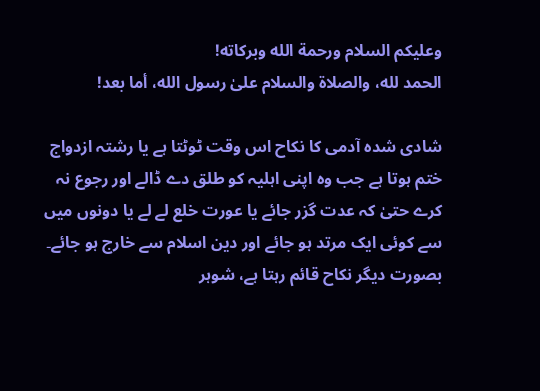وعلیکم السلام ورحمة الله وبرکاته!
الحمد لله، والصلاة والسلام علىٰ رسول الله، أما بعد!

شادی شدہ آدمی کا نکاح اس وقت ٹوٹتا ہے یا رشتہ ازدواج ختم ہوتا ہے جب وہ اپنی اہلیہ کو طلق دے ڈالے اور رجوع نہ کرے حتیٰ کہ عدت گزر جائے یا عورت خلع لے لے یا دونوں میں سے کوئی ایک مرتد ہو جائے اور دین اسلام سے خارج ہو جائے۔ بصورت دیگر نکاح قائم رہتا ہے، شوہر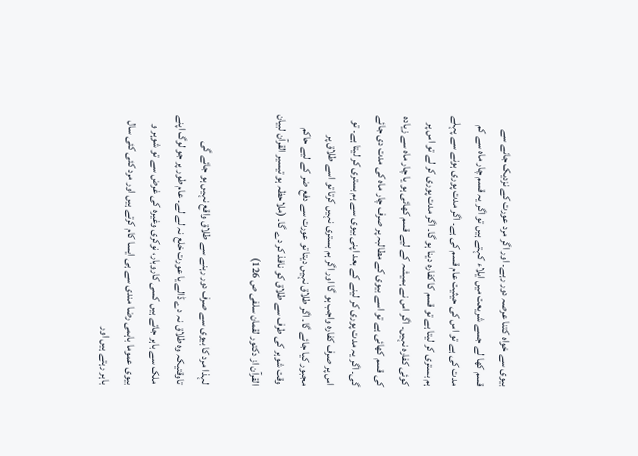بیوی سے خواہ کتنا عرصہ دور رہے۔ اور اگر مرد عورت کے نزدیک جانے سے قسم کھا لے جسے شریعت میں ایلاء کہتے ہیں تو اگر یہ قسم چار ماہ سے کم مدت کی ہے تو اس کی حیثیت عام قسم کی ہے۔ اگر مدت پوری ہونے سے پہلے ہم بستری کر لیتا ہے تو قسم کا کفارہ دینا ہو گا۔ اگر مدت پوری کر لے تو اس پر کوئی کفارہ نہیں۔ اگر اس نے ہمیشہ کے لیے قسم کھائی ہو یا چار ماہ سے زیادہ کی قسم کھائی ہے تو اسے بیوی کے مطالبہ پر صرف چار ماہ کی مدت دی جائے گی۔ اگر یہ مدت پوری کر لینے کے بعد اپنی بیوی سے ہم بستری کر لیتا ہے۔ تو اس پر صرف کفارہ واجب ہو گا اور اگر ہم بستری نہیں کرتا تو اسے طلاق پر مجبور کیا جائے گا۔ اگر طلاق نہیں دیتا تو عورت سے دفع ضر کے لیے حاکم وقت شوہر کی طرف سے طلاق کو نافذ کر دے گا۔ (ملاحظہ ہو تیسیر القرآن لبیان القرآن از دکتور لقمان سلفی ص 126)

لہذا مرد کا بیوی سے صرف دور رہنے سے طلاق واقع نہیں ہو جائے گی تاوقتیکہ وہ طلاق نہ دے ڈالے یا عورت خلع نہ لے لے۔ عام طور پر جو لوگ اپنے ملک سے باہر جاتے ہیں کسی کاروبار، نوکری وغیرہ کی غرض سے تو شوہر و بیوی عموما باہمی رضا مندی سے ہی ایسا کام کرتے ہیں اور مرد کئی کئی سال باہر رہتے ہیں اور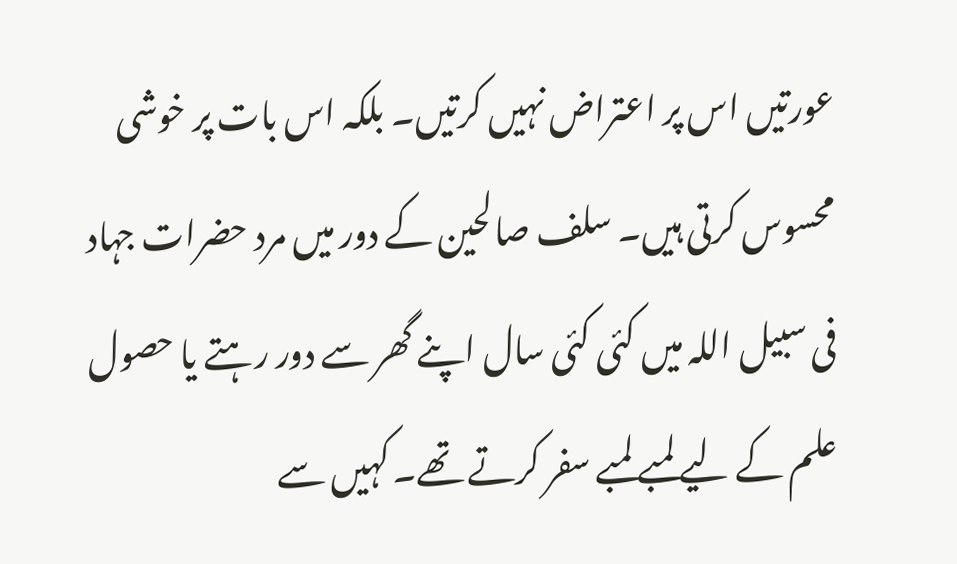عورتیں اس پر اعتراض نہیں کرتیں۔ بلکہ اس بات پر خوشی محسوس کرتی ہیں۔ سلف صالحین کے دور میں مرد حضرات جہاد فی سبیل اللہ میں کئی کئی سال اپنے گھر سے دور رہتے یا حصول علم کے لیے لمبے لمبے سفر کرتے تھے۔ کہیں سے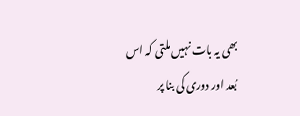بھی یہ بات نہیں ملتی کہ اس بُعد اور دوری کی بنا پر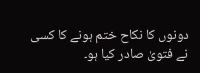دونوں کا نکاح ختم ہونے کا کسی نے فتویٰ صادر کیا ہو۔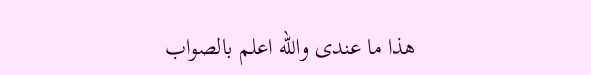ھذا ما عندی والله اعلم بالصواب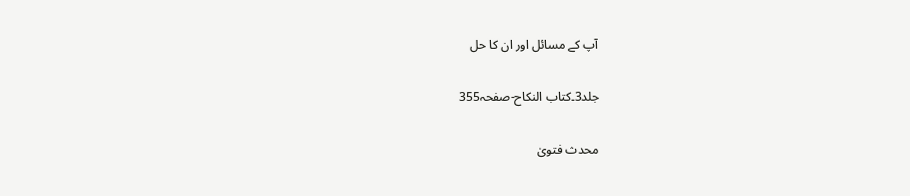آپ کے مسائل اور ان کا حل

جلد3۔کتاب النکاح-صفحہ355

محدث فتویٰ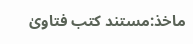ماخذ:مستند کتب فتاویٰ